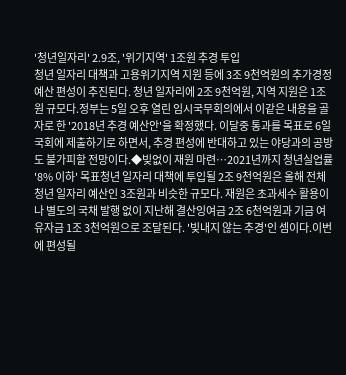'청년일자리' 2.9조, '위기지역' 1조원 추경 투입
청년 일자리 대책과 고용위기지역 지원 등에 3조 9천억원의 추가경정예산 편성이 추진된다. 청년 일자리에 2조 9천억원, 지역 지원은 1조원 규모다.정부는 5일 오후 열린 임시국무회의에서 이같은 내용을 골자로 한 '2018년 추경 예산안'을 확정했다. 이달중 통과를 목표로 6일 국회에 제출하기로 하면서, 추경 편성에 반대하고 있는 야당과의 공방도 불가피할 전망이다.◆빚없이 재원 마련…2021년까지 청년실업률 '8% 이하' 목표청년 일자리 대책에 투입될 2조 9천억원은 올해 전체 청년 일자리 예산인 3조원과 비슷한 규모다. 재원은 초과세수 활용이나 별도의 국채 발행 없이 지난해 결산잉여금 2조 6천억원과 기금 여유자금 1조 3천억원으로 조달된다. '빚내지 않는 추경'인 셈이다.이번에 편성될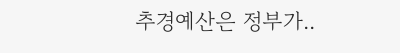추경예산은 정부가..